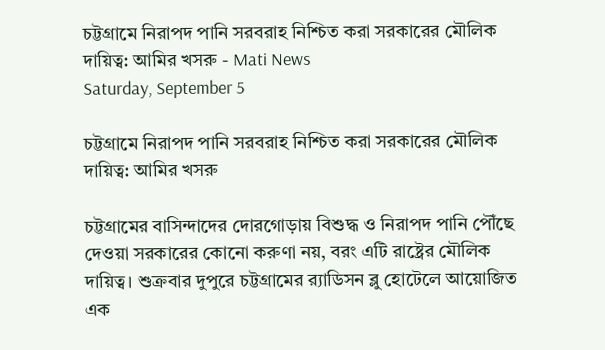চট্টগ্রামে নিরাপদ পানি সরবরাহ নিশ্চিত করা সরকারের মৌলিক দায়িত্ব: আমির খসরু - Mati News
Saturday, September 5

চট্টগ্রামে নিরাপদ পানি সরবরাহ নিশ্চিত করা সরকারের মৌলিক দায়িত্ব: আমির খসরু

চট্টগ্রামের বাসিন্দাদের দোরগোড়ায় বিশুদ্ধ ও নিরাপদ পানি পৌঁছে দেওয়া সরকারের কোনো করুণা নয়, বরং এটি রাষ্ট্রের মৌলিক দায়িত্ব। শুক্রবার দুপুরে চট্টগ্রামের র‍্যাডিসন ব্লু হোটেলে আয়োজিত এক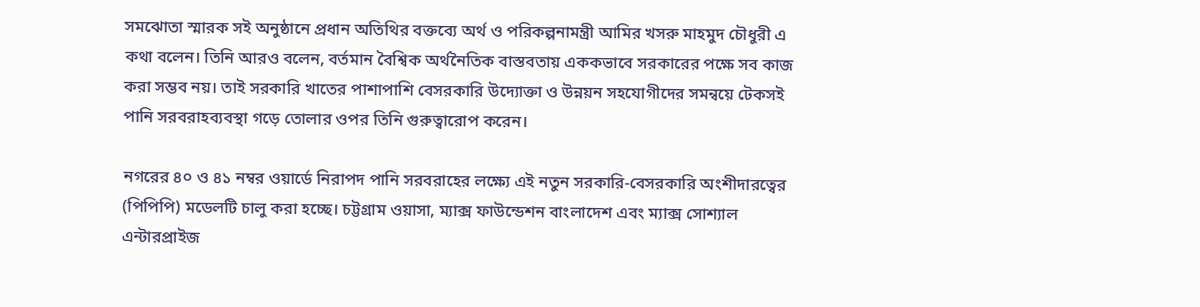সমঝোতা স্মারক সই অনুষ্ঠানে প্রধান অতিথির বক্তব্যে অর্থ ও পরিকল্পনামন্ত্রী আমির খসরু মাহমুদ চৌধুরী এ কথা বলেন। তিনি আরও বলেন, বর্তমান বৈশ্বিক অর্থনৈতিক বাস্তবতায় এককভাবে সরকারের পক্ষে সব কাজ করা সম্ভব নয়। তাই সরকারি খাতের পাশাপাশি বেসরকারি উদ্যোক্তা ও উন্নয়ন সহযোগীদের সমন্বয়ে টেকসই পানি সরবরাহব্যবস্থা গড়ে তোলার ওপর তিনি গুরুত্বারোপ করেন।

নগরের ৪০ ও ৪১ নম্বর ওয়ার্ডে নিরাপদ পানি সরবরাহের লক্ষ্যে এই নতুন সরকারি-বেসরকারি অংশীদারত্বের (পিপিপি) মডেলটি চালু করা হচ্ছে। চট্টগ্রাম ওয়াসা, ম্যাক্স ফাউন্ডেশন বাংলাদেশ এবং ম্যাক্স সোশ্যাল এন্টারপ্রাইজ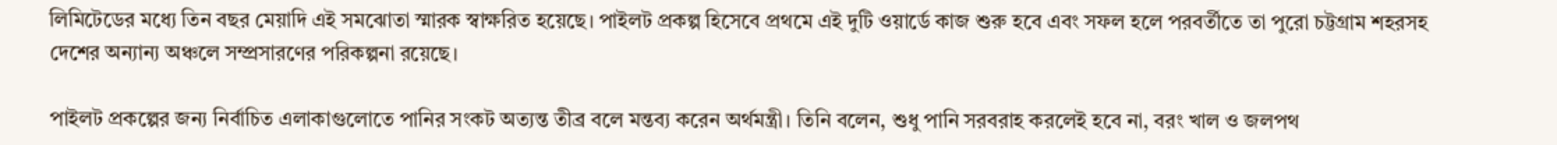লিমিটেডের মধ্যে তিন বছর মেয়াদি এই সমঝোতা স্মারক স্বাক্ষরিত হয়েছে। পাইলট প্রকল্প হিসেবে প্রথমে এই দুটি ওয়ার্ডে কাজ শুরু হবে এবং সফল হলে পরবর্তীতে তা পুরো চট্টগ্রাম শহরসহ দেশের অন্যান্য অঞ্চলে সম্প্রসারণের পরিকল্পনা রয়েছে।

পাইলট প্রকল্পের জন্য নির্বাচিত এলাকাগুলোতে পানির সংকট অত্যন্ত তীব্র বলে মন্তব্য করেন অর্থমন্ত্রী। তিনি বলেন, শুধু পানি সরবরাহ করলেই হবে না, বরং খাল ও জলপথ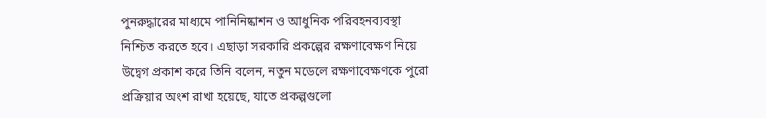পুনরুদ্ধারের মাধ্যমে পানিনিষ্কাশন ও আধুনিক পরিবহনব্যবস্থা নিশ্চিত করতে হবে। এছাড়া সরকারি প্রকল্পের রক্ষণাবেক্ষণ নিয়ে উদ্বেগ প্রকাশ করে তিনি বলেন, নতুন মডেলে রক্ষণাবেক্ষণকে পুরো প্রক্রিয়ার অংশ রাখা হয়েছে, যাতে প্রকল্পগুলো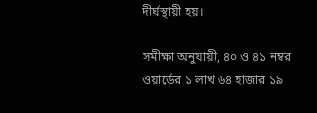দীর্ঘস্থায়ী হয়।

সমীক্ষা অনুযায়ী, ৪০ ও ৪১ নম্বর ওয়ার্ডের ১ লাখ ৬৪ হাজার ১৯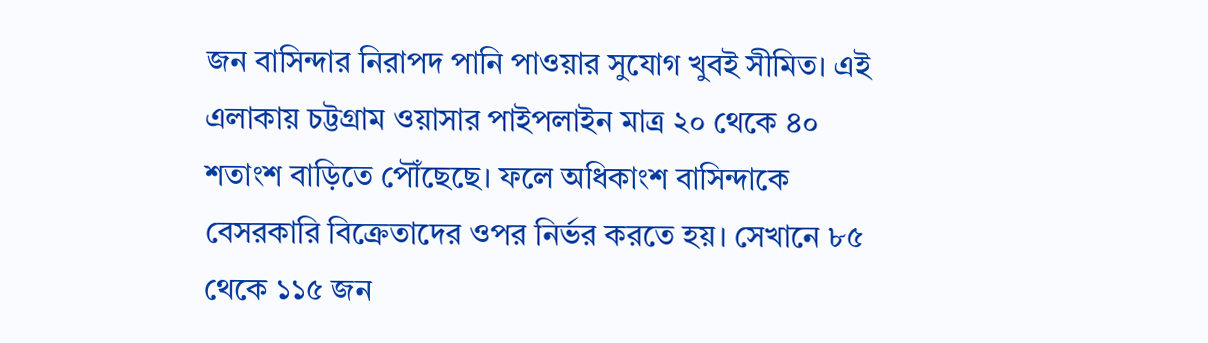জন বাসিন্দার নিরাপদ পানি পাওয়ার সুযোগ খুবই সীমিত। এই এলাকায় চট্টগ্রাম ওয়াসার পাইপলাইন মাত্র ২০ থেকে ৪০ শতাংশ বাড়িতে পৌঁছেছে। ফলে অধিকাংশ বাসিন্দাকে বেসরকারি বিক্রেতাদের ওপর নির্ভর করতে হয়। সেখানে ৮৫ থেকে ১১৫ জন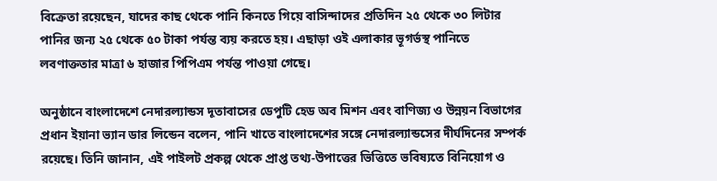বিক্রেতা রয়েছেন, যাদের কাছ থেকে পানি কিনতে গিয়ে বাসিন্দাদের প্রতিদিন ২৫ থেকে ৩০ লিটার পানির জন্য ২৫ থেকে ৫০ টাকা পর্যন্ত ব্যয় করতে হয়। এছাড়া ওই এলাকার ভূগর্ভস্থ পানিতে লবণাক্ততার মাত্রা ৬ হাজার পিপিএম পর্যন্ত পাওয়া গেছে।

অনুষ্ঠানে বাংলাদেশে নেদারল্যান্ডস দূতাবাসের ডেপুটি হেড অব মিশন এবং বাণিজ্য ও উন্নয়ন বিভাগের প্রধান ইয়ানা ভ্যান ডার লিন্ডেন বলেন, পানি খাতে বাংলাদেশের সঙ্গে নেদারল্যান্ডসের দীর্ঘদিনের সম্পর্ক রয়েছে। তিনি জানান, এই পাইলট প্রকল্প থেকে প্রাপ্ত তথ্য-উপাত্তের ভিত্তিতে ভবিষ্যতে বিনিয়োগ ও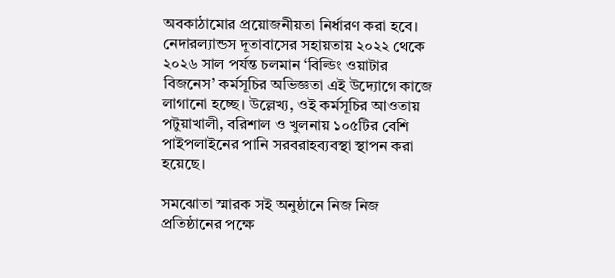অবকাঠামোর প্রয়োজনীয়তা নির্ধারণ করা হবে। নেদারল্যান্ডস দূতাবাসের সহায়তায় ২০২২ থেকে ২০২৬ সাল পর্যন্ত চলমান ‘বিল্ডিং ওয়াটার বিজনেস’ কর্মসূচির অভিজ্ঞতা এই উদ্যোগে কাজে লাগানো হচ্ছে। উল্লেখ্য, ওই কর্মসূচির আওতায় পটুয়াখালী, বরিশাল ও খুলনায় ১০৫টির বেশি পাইপলাইনের পানি সরবরাহব্যবস্থা স্থাপন করা হয়েছে।

সমঝোতা স্মারক সই অনুষ্ঠানে নিজ নিজ প্রতিষ্ঠানের পক্ষে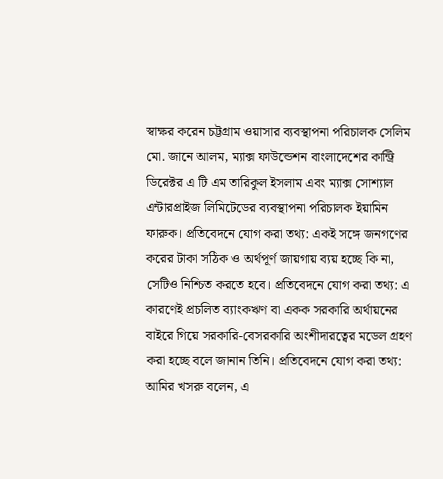স্বাক্ষর করেন চট্টগ্রাম ওয়াসার ব্যবস্থাপনা পরিচালক সেলিম মো. জানে আলম, ম্যাক্স ফাউন্ডেশন বাংলাদেশের কান্ট্রি ডিরেক্টর এ টি এম তারিকুল ইসলাম এবং ম্যাক্স সোশ্যাল এন্টারপ্রাইজ লিমিটেডের ব্যবস্থাপনা পরিচালক ইয়ামিন ফারুক। প্রতিবেদনে যোগ করা তথ্য: একই সঙ্গে জনগণের করের টাকা সঠিক ও অর্থপূর্ণ জায়গায় ব্যয় হচ্ছে কি না, সেটিও নিশ্চিত করতে হবে। প্রতিবেদনে যোগ করা তথ্য: এ কারণেই প্রচলিত ব্যাংকঋণ বা একক সরকারি অর্থায়নের বাইরে গিয়ে সরকারি-বেসরকারি অংশীদারত্বের মডেল গ্রহণ করা হচ্ছে বলে জানান তিনি। প্রতিবেদনে যোগ করা তথ্য: আমির খসরু বলেন, এ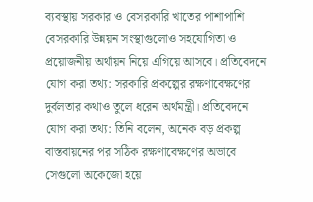ব্যবস্থায় সরকার ও বেসরকারি খাতের পাশাপাশি বেসরকারি উন্নয়ন সংস্থাগুলোও সহযোগিতা ও প্রয়োজনীয় অর্থায়ন নিয়ে এগিয়ে আসবে। প্রতিবেদনে যোগ করা তথ্য: সরকারি প্রকল্পের রক্ষণাবেক্ষণের দুর্বলতার কথাও তুলে ধরেন অর্থমন্ত্রী। প্রতিবেদনে যোগ করা তথ্য: তিনি বলেন, অনেক বড় প্রকল্প বাস্তবায়নের পর সঠিক রক্ষণাবেক্ষণের অভাবে সেগুলো অকেজো হয়ে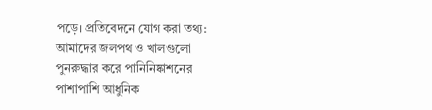পড়ে। প্রতিবেদনে যোগ করা তথ্য: আমাদের জলপথ ও খালগুলো পুনরুদ্ধার করে পানিনিষ্কাশনের পাশাপাশি আধুনিক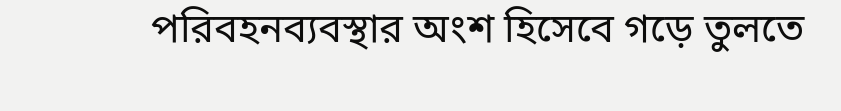পরিবহনব্যবস্থার অংশ হিসেবে গড়ে তুলতে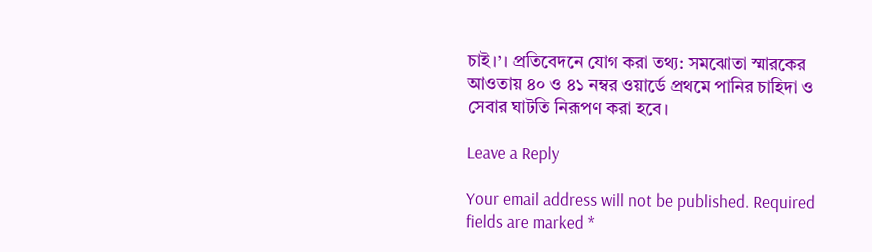চাই।’। প্রতিবেদনে যোগ করা তথ্য: সমঝোতা স্মারকের আওতায় ৪০ ও ৪১ নম্বর ওয়ার্ডে প্রথমে পানির চাহিদা ও সেবার ঘাটতি নিরূপণ করা হবে।

Leave a Reply

Your email address will not be published. Required fields are marked *